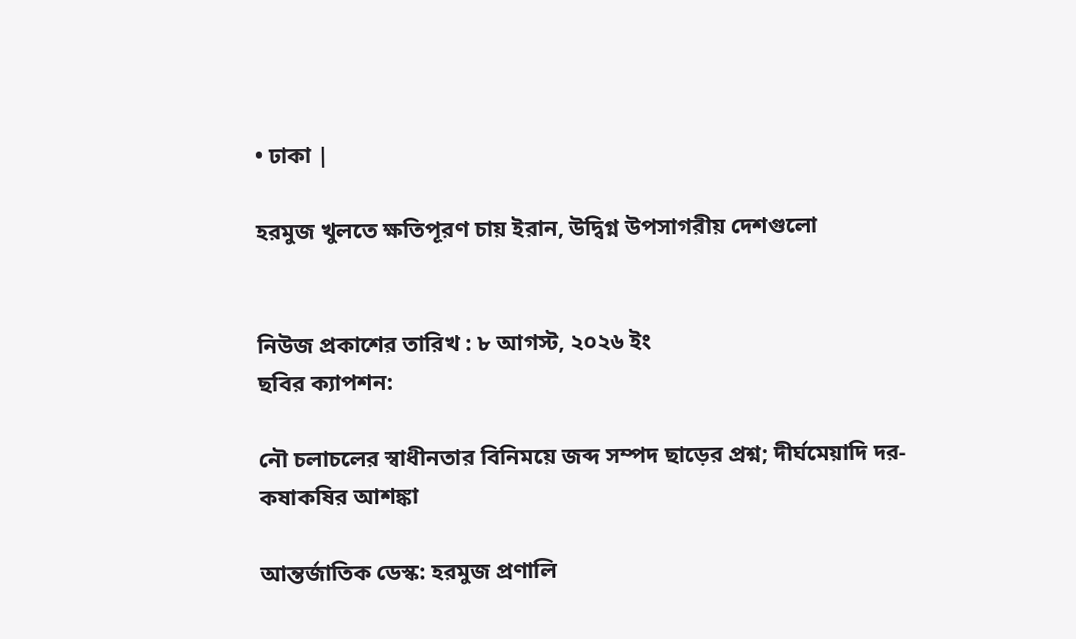• ঢাকা |

হরমুজ খুলতে ক্ষতিপূরণ চায় ইরান, উদ্বিগ্ন উপসাগরীয় দেশগুলো


নিউজ প্রকাশের তারিখ : ৮ আগস্ট, ২০২৬ ইং
ছবির ক্যাপশন:

নৌ চলাচলের স্বাধীনতার বিনিময়ে জব্দ সম্পদ ছাড়ের প্রশ্ন; দীর্ঘমেয়াদি দর-কষাকষির আশঙ্কা

আন্তর্জাতিক ডেস্ক: হরমুজ প্রণালি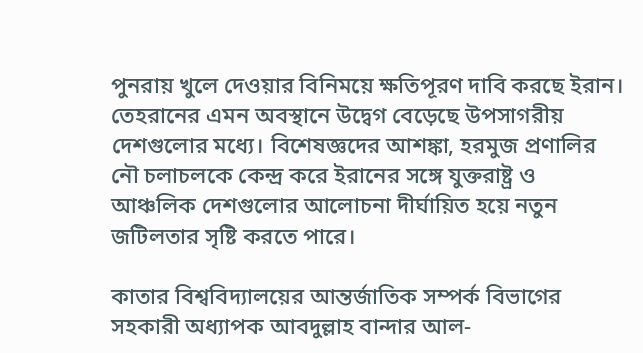পুনরায় খুলে দেওয়ার বিনিময়ে ক্ষতিপূরণ দাবি করছে ইরান। তেহরানের এমন অবস্থানে উদ্বেগ বেড়েছে উপসাগরীয় দেশগুলোর মধ্যে। বিশেষজ্ঞদের আশঙ্কা, হরমুজ প্রণালির নৌ চলাচলকে কেন্দ্র করে ইরানের সঙ্গে যুক্তরাষ্ট্র ও আঞ্চলিক দেশগুলোর আলোচনা দীর্ঘায়িত হয়ে নতুন জটিলতার সৃষ্টি করতে পারে।

কাতার বিশ্ববিদ্যালয়ের আন্তর্জাতিক সম্পর্ক বিভাগের সহকারী অধ্যাপক আবদুল্লাহ বান্দার আল-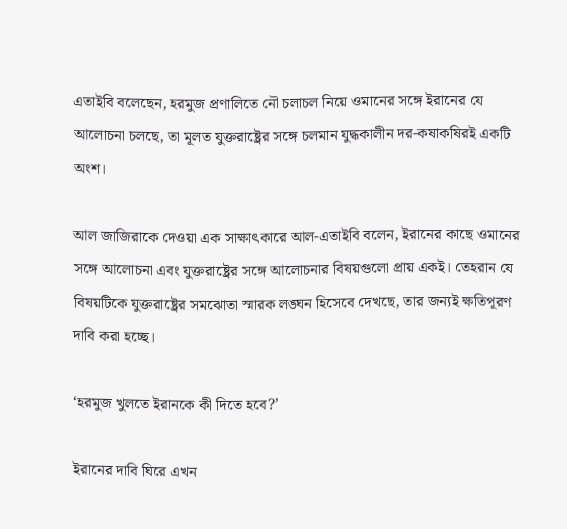এতাইবি বলেছেন, হরমুজ প্রণালিতে নৌ চলাচল নিয়ে ওমানের সঙ্গে ইরানের যে আলোচনা চলছে, তা মূলত যুক্তরাষ্ট্রের সঙ্গে চলমান যুদ্ধকালীন দর-কষাকষিরই একটি অংশ।

আল জাজিরাকে দেওয়া এক সাক্ষাৎকারে আল-এতাইবি বলেন, ইরানের কাছে ওমানের সঙ্গে আলোচনা এবং যুক্তরাষ্ট্রের সঙ্গে আলোচনার বিষয়গুলো প্রায় একই। তেহরান যে বিষয়টিকে যুক্তরাষ্ট্রের সমঝোতা স্মারক লঙ্ঘন হিসেবে দেখছে, তার জন্যই ক্ষতিপূরণ দাবি করা হচ্ছে।

‘হরমুজ খুলতে ইরানকে কী দিতে হবে?’

ইরানের দাবি ঘিরে এখন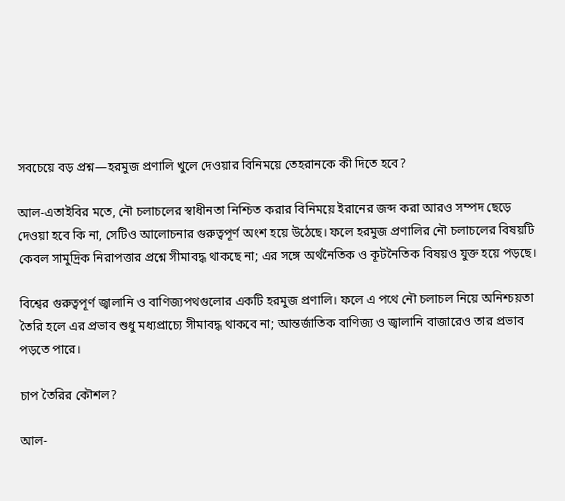সবচেয়ে বড় প্রশ্ন—হরমুজ প্রণালি খুলে দেওয়ার বিনিময়ে তেহরানকে কী দিতে হবে?

আল-এতাইবির মতে, নৌ চলাচলের স্বাধীনতা নিশ্চিত করার বিনিময়ে ইরানের জব্দ করা আরও সম্পদ ছেড়ে দেওয়া হবে কি না, সেটিও আলোচনার গুরুত্বপূর্ণ অংশ হয়ে উঠেছে। ফলে হরমুজ প্রণালির নৌ চলাচলের বিষয়টি কেবল সামুদ্রিক নিরাপত্তার প্রশ্নে সীমাবদ্ধ থাকছে না; এর সঙ্গে অর্থনৈতিক ও কূটনৈতিক বিষয়ও যুক্ত হয়ে পড়ছে।

বিশ্বের গুরুত্বপূর্ণ জ্বালানি ও বাণিজ্যপথগুলোর একটি হরমুজ প্রণালি। ফলে এ পথে নৌ চলাচল নিয়ে অনিশ্চয়তা তৈরি হলে এর প্রভাব শুধু মধ্যপ্রাচ্যে সীমাবদ্ধ থাকবে না; আন্তর্জাতিক বাণিজ্য ও জ্বালানি বাজারেও তার প্রভাব পড়তে পারে।

চাপ তৈরির কৌশল?

আল-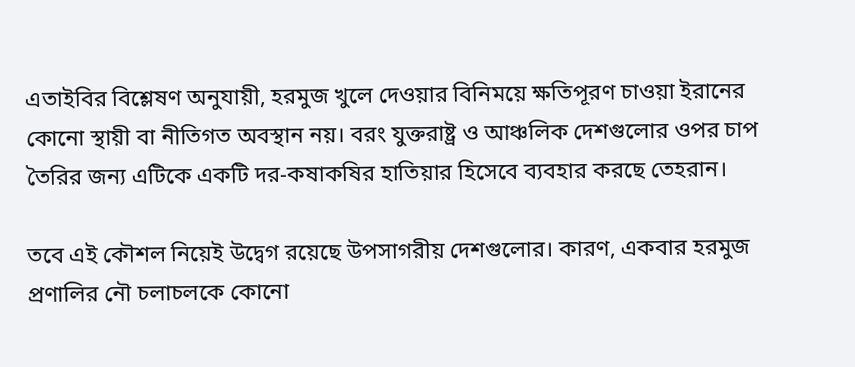এতাইবির বিশ্লেষণ অনুযায়ী, হরমুজ খুলে দেওয়ার বিনিময়ে ক্ষতিপূরণ চাওয়া ইরানের কোনো স্থায়ী বা নীতিগত অবস্থান নয়। বরং যুক্তরাষ্ট্র ও আঞ্চলিক দেশগুলোর ওপর চাপ তৈরির জন্য এটিকে একটি দর-কষাকষির হাতিয়ার হিসেবে ব্যবহার করছে তেহরান।

তবে এই কৌশল নিয়েই উদ্বেগ রয়েছে উপসাগরীয় দেশগুলোর। কারণ, একবার হরমুজ প্রণালির নৌ চলাচলকে কোনো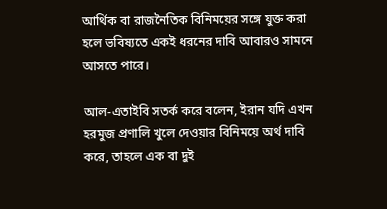আর্থিক বা রাজনৈতিক বিনিময়ের সঙ্গে যুক্ত করা হলে ভবিষ্যতে একই ধরনের দাবি আবারও সামনে আসতে পারে।

আল-এতাইবি সতর্ক করে বলেন, ইরান যদি এখন হরমুজ প্রণালি খুলে দেওয়ার বিনিময়ে অর্থ দাবি করে, তাহলে এক বা দুই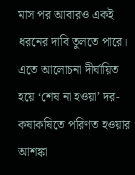মাস পর আবারও একই ধরনের দাবি তুলতে পারে। এতে আলোচনা দীর্ঘায়িত হয়ে ‘শেষ না হওয়া’ দর-কষাকষিতে পরিণত হওয়ার আশঙ্কা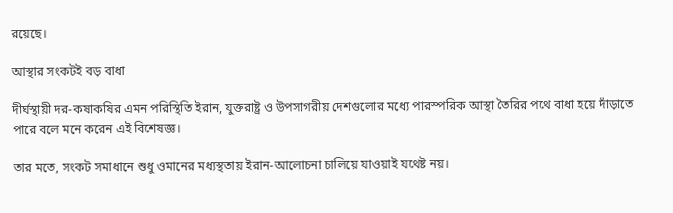রয়েছে।

আস্থার সংকটই বড় বাধা

দীর্ঘস্থায়ী দর-কষাকষির এমন পরিস্থিতি ইরান, যুক্তরাষ্ট্র ও উপসাগরীয় দেশগুলোর মধ্যে পারস্পরিক আস্থা তৈরির পথে বাধা হয়ে দাঁড়াতে পারে বলে মনে করেন এই বিশেষজ্ঞ।

তার মতে, সংকট সমাধানে শুধু ওমানের মধ্যস্থতায় ইরান-আলোচনা চালিয়ে যাওয়াই যথেষ্ট নয়।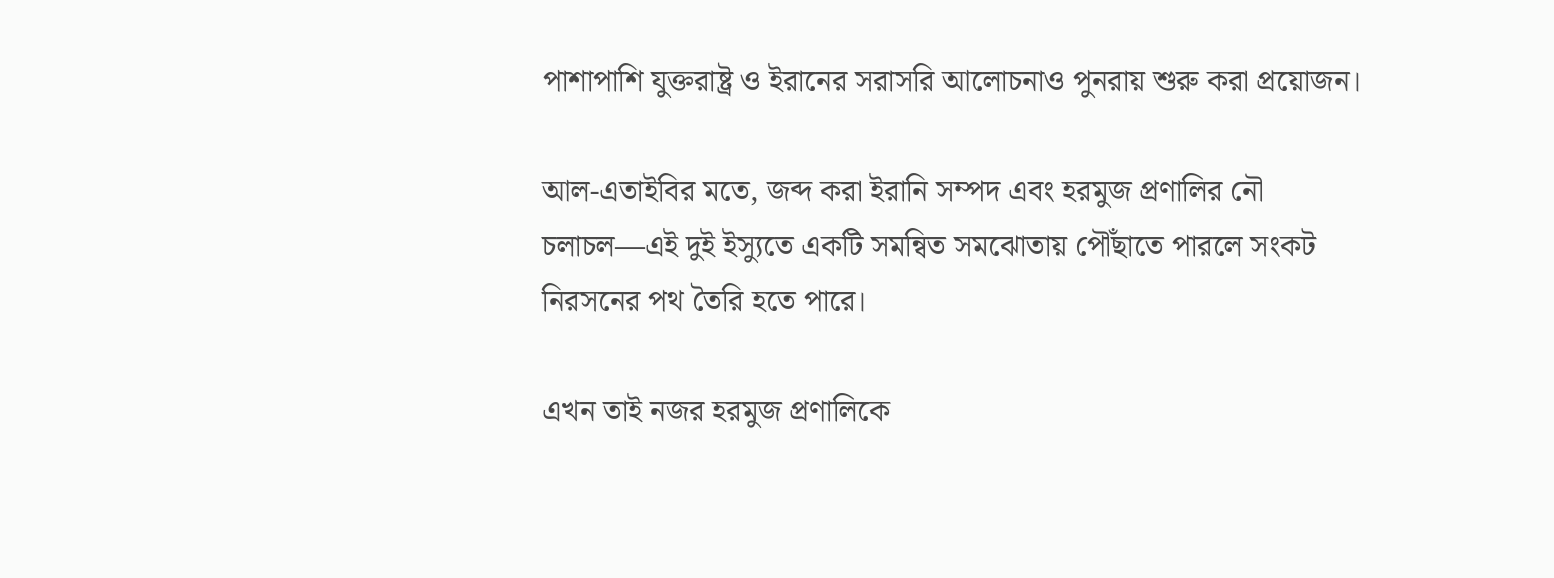পাশাপাশি যুক্তরাষ্ট্র ও ইরানের সরাসরি আলোচনাও পুনরায় শুরু করা প্রয়োজন।

আল-এতাইবির মতে, জব্দ করা ইরানি সম্পদ এবং হরমুজ প্রণালির নৌ চলাচল—এই দুই ইস্যুতে একটি সমন্বিত সমঝোতায় পৌঁছাতে পারলে সংকট নিরসনের পথ তৈরি হতে পারে।

এখন তাই নজর হরমুজ প্রণালিকে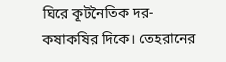ঘিরে কূটনৈতিক দর-কষাকষির দিকে। তেহরানের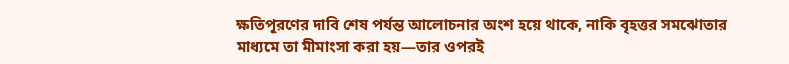ক্ষতিপূরণের দাবি শেষ পর্যন্ত আলোচনার অংশ হয়ে থাকে, নাকি বৃহত্তর সমঝোতার মাধ্যমে তা মীমাংসা করা হয়—তার ওপরই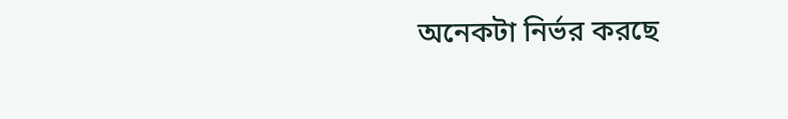অনেকটা নির্ভর করছে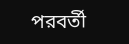পরবর্তী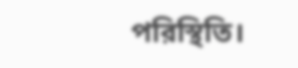পরিস্থিতি।